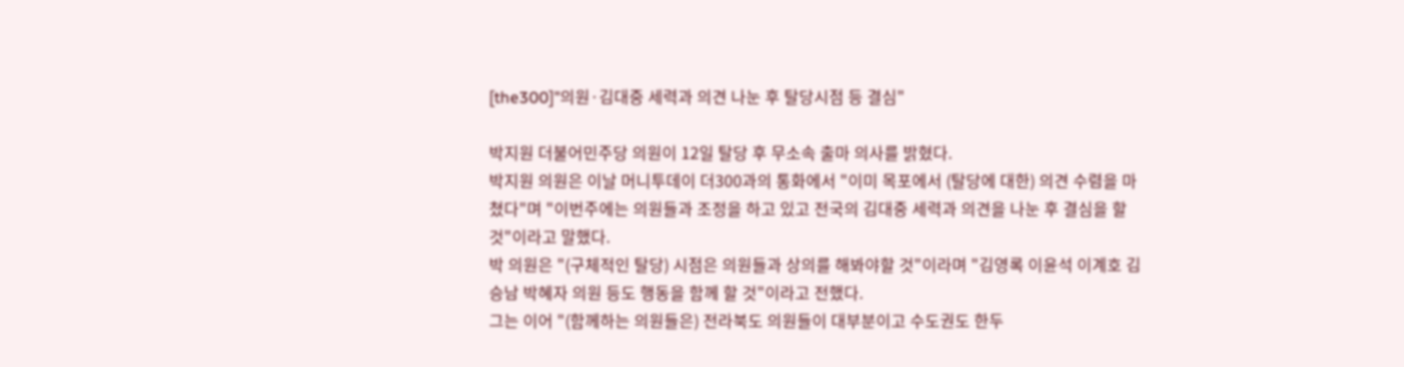[the300]"의원·김대중 세력과 의견 나눈 후 탈당시점 등 결심"

박지원 더불어민주당 의원이 12일 탈당 후 무소속 출마 의사를 밝혔다.
박지원 의원은 이날 머니투데이 더300과의 통화에서 "이미 목포에서 (탈당에 대한) 의견 수렴을 마쳤다"며 "이번주에는 의원들과 조정을 하고 있고 전국의 김대중 세력과 의견을 나눈 후 결심을 할 것"이라고 말했다.
박 의원은 "(구체적인 탈당) 시점은 의원들과 상의를 해봐야할 것"이라며 "김영록 이윤석 이계호 김승남 박혜자 의원 등도 행동을 함께 할 것"이라고 전했다.
그는 이어 "(함께하는 의원들은) 전라북도 의원들이 대부분이고 수도권도 한두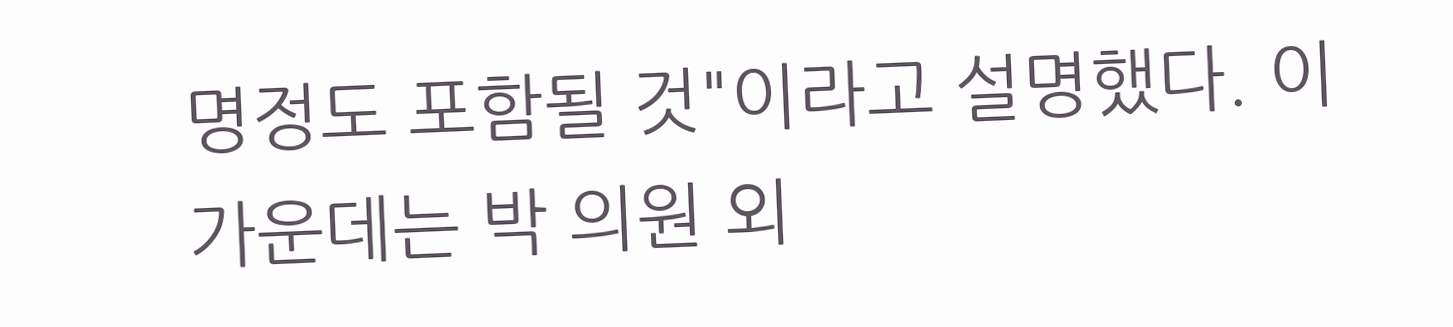명정도 포함될 것"이라고 설명했다. 이 가운데는 박 의원 외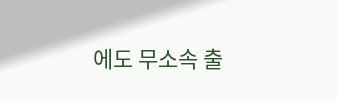에도 무소속 출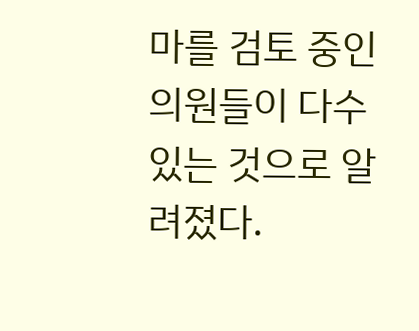마를 검토 중인 의원들이 다수 있는 것으로 알려졌다.